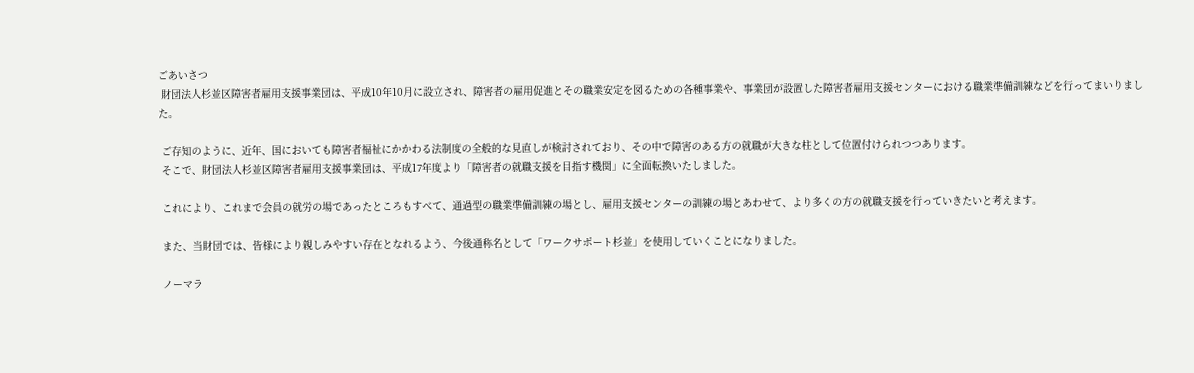ごあいさつ
 財団法人杉並区障害者雇用支援事業団は、平成10年10月に設立され、障害者の雇用促進とその職業安定を図るための各種事業や、事業団が設置した障害者雇用支援センターにおける職業準備訓練などを行ってまいりました。

 ご存知のように、近年、国においても障害者福祉にかかわる法制度の全般的な見直しが検討されており、その中で障害のある方の就職が大きな柱として位置付けられつつあります。
 そこで、財団法人杉並区障害者雇用支援事業団は、平成17年度より「障害者の就職支援を目指す機関」に全面転換いたしました。

 これにより、これまで会員の就労の場であったところもすべて、通過型の職業準備訓練の場とし、雇用支援センターの訓練の場とあわせて、より多くの方の就職支援を行っていきたいと考えます。

 また、当財団では、皆様により親しみやすい存在となれるよう、今後通称名として「ワークサポート杉並」を使用していくことになりました。

 ノーマラ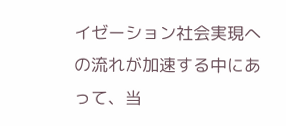イゼーション社会実現への流れが加速する中にあって、当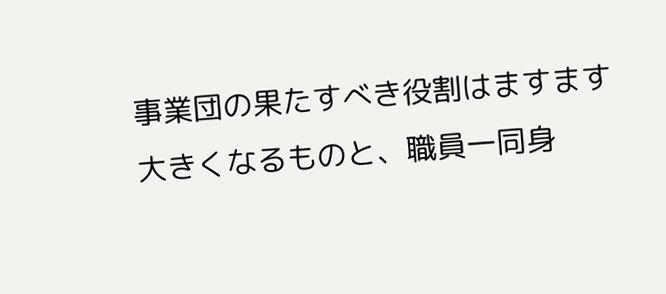事業団の果たすべき役割はますます大きくなるものと、職員一同身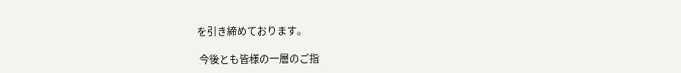を引き締めております。

 今後とも皆様の一層のご指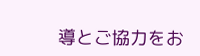導とご協力をお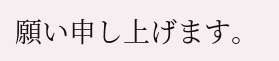願い申し上げます。